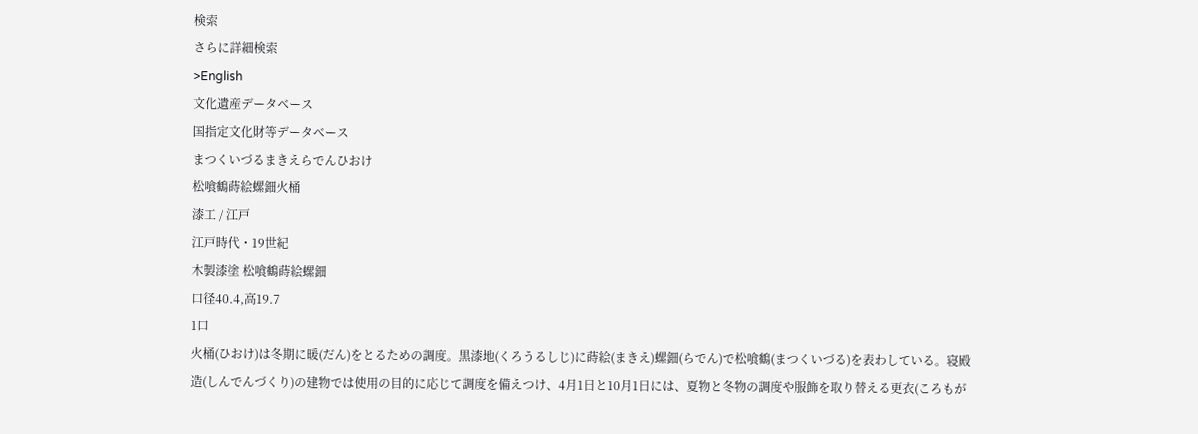検索
さらに詳細検索
>English
文化遺産データベース
国指定文化財等データベース
まつくいづるまきえらでんひおけ
松喰鶴蒔絵螺鈿火桶
漆工 / 江戸
江戸時代・19世紀
木製漆塗 松喰鶴蒔絵螺鈿
口径40.4,高19.7
1口
火桶(ひおけ)は冬期に暖(だん)をとるための調度。黒漆地(くろうるしじ)に蒔絵(まきえ)螺鈿(らでん)で松喰鶴(まつくいづる)を表わしている。寝殿造(しんでんづくり)の建物では使用の目的に応じて調度を備えつけ、4月1日と10月1日には、夏物と冬物の調度や服飾を取り替える更衣(ころもが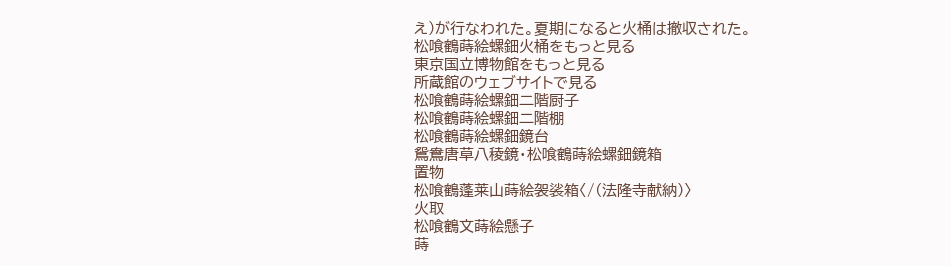え)が行なわれた。夏期になると火桶は撤収された。
松喰鶴蒔絵螺鈿火桶をもっと見る
東京国立博物館をもっと見る
所蔵館のウェブサイトで見る
松喰鶴蒔絵螺鈿二階厨子
松喰鶴蒔絵螺鈿二階棚
松喰鶴蒔絵螺鈿鏡台
鴛鴦唐草八稜鏡・松喰鶴蒔絵螺鈿鏡箱
置物
松喰鶴蓬莱山蒔絵袈裟箱〈/(法隆寺献納)〉
火取
松喰鶴文蒔絵懸子
蒔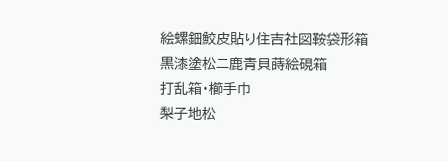絵螺鈿鮫皮貼り住吉社図鞍袋形箱
黒漆塗松ニ鹿青貝蒔絵硯箱
打乱箱・櫛手巾
梨子地松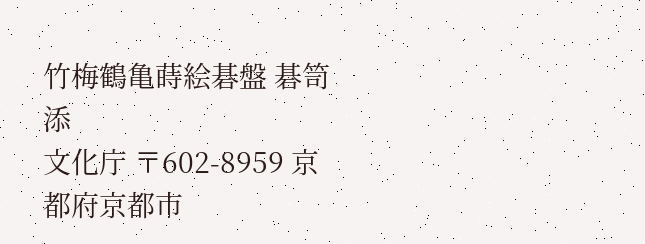竹梅鶴亀蒔絵碁盤 碁笥添
文化庁 〒602-8959 京都府京都市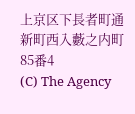上京区下長者町通新町西入藪之内町85番4
(C) The Agency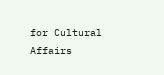for Cultural Affairs